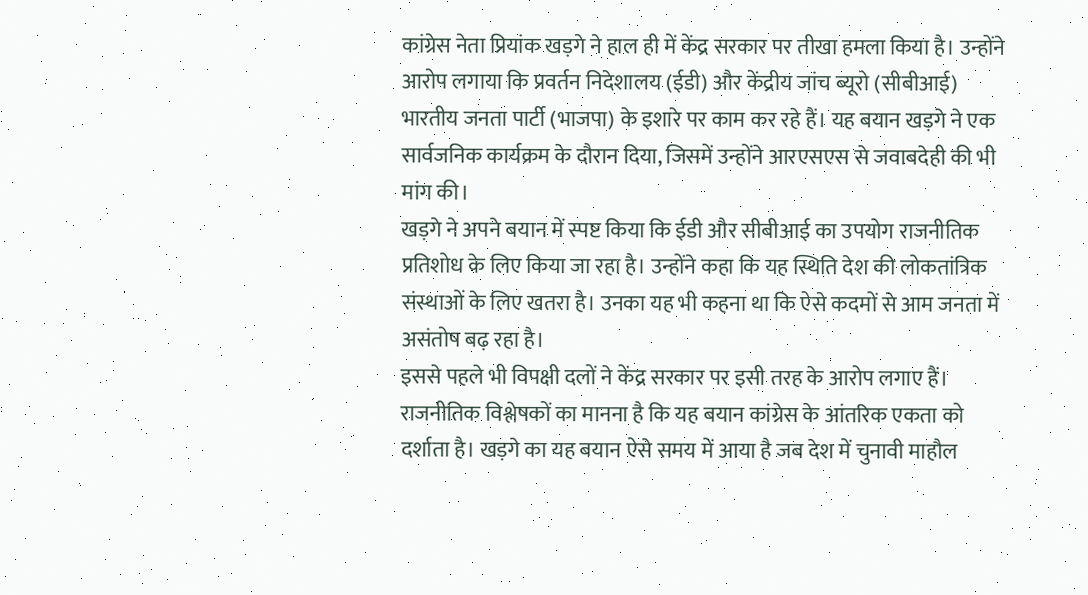कांग्रेस नेता प्रियांक खड़गे ने हाल ही में केंद्र सरकार पर तीखा हमला किया है। उन्होंने आरोप लगाया कि प्रवर्तन निदेशालय (ईडी) और केंद्रीय जांच ब्यूरो (सीबीआई) भारतीय जनता पार्टी (भाजपा) के इशारे पर काम कर रहे हैं। यह बयान खड़गे ने एक सार्वजनिक कार्यक्रम के दौरान दिया, जिसमें उन्होंने आरएसएस से जवाबदेही की भी मांग की।
खड़गे ने अपने बयान में स्पष्ट किया कि ईडी और सीबीआई का उपयोग राजनीतिक प्रतिशोध के लिए किया जा रहा है। उन्होंने कहा कि यह स्थिति देश की लोकतांत्रिक संस्थाओं के लिए खतरा है। उनका यह भी कहना था कि ऐसे कदमों से आम जनता में असंतोष बढ़ रहा है।
इससे पहले भी विपक्षी दलों ने केंद्र सरकार पर इसी तरह के आरोप लगाए हैं। राजनीतिक विश्लेषकों का मानना है कि यह बयान कांग्रेस के आंतरिक एकता को दर्शाता है। खड़गे का यह बयान ऐसे समय में आया है जब देश में चुनावी माहौल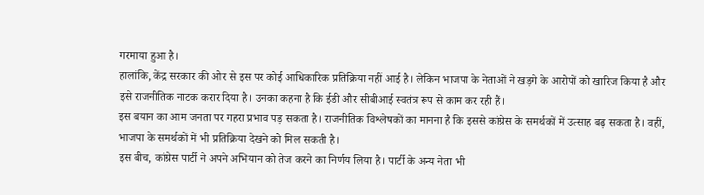गरमाया हुआ है।
हालांकि, केंद्र सरकार की ओर से इस पर कोई आधिकारिक प्रतिक्रिया नहीं आई है। लेकिन भाजपा के नेताओं ने खड़गे के आरोपों को खारिज किया है और इसे राजनीतिक नाटक करार दिया है। उनका कहना है कि ईडी और सीबीआई स्वतंत्र रूप से काम कर रही हैं।
इस बयान का आम जनता पर गहरा प्रभाव पड़ सकता है। राजनीतिक विश्लेषकों का मानना है कि इससे कांग्रेस के समर्थकों में उत्साह बढ़ सकता है। वहीं, भाजपा के समर्थकों में भी प्रतिक्रिया देखने को मिल सकती है।
इस बीच, कांग्रेस पार्टी ने अपने अभियान को तेज करने का निर्णय लिया है। पार्टी के अन्य नेता भी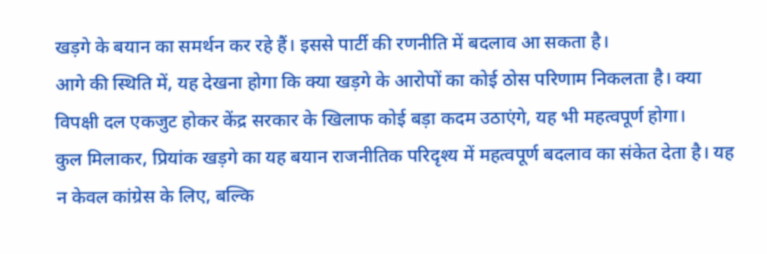खड़गे के बयान का समर्थन कर रहे हैं। इससे पार्टी की रणनीति में बदलाव आ सकता है।
आगे की स्थिति में, यह देखना होगा कि क्या खड़गे के आरोपों का कोई ठोस परिणाम निकलता है। क्या विपक्षी दल एकजुट होकर केंद्र सरकार के खिलाफ कोई बड़ा कदम उठाएंगे, यह भी महत्वपूर्ण होगा।
कुल मिलाकर, प्रियांक खड़गे का यह बयान राजनीतिक परिदृश्य में महत्वपूर्ण बदलाव का संकेत देता है। यह न केवल कांग्रेस के लिए, बल्कि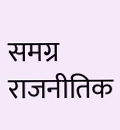समग्र राजनीतिक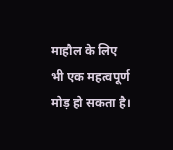माहौल के लिए भी एक महत्वपूर्ण मोड़ हो सकता है।